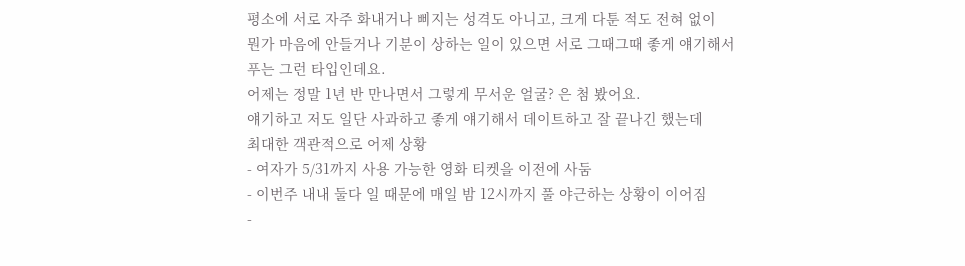평소에 서로 자주 화내거나 삐지는 성격도 아니고, 크게 다툰 적도 전혀 없이
뭔가 마음에 안들거나 기분이 상하는 일이 있으면 서로 그때그때 좋게 얘기해서
푸는 그런 타입인데요.
어제는 정말 1년 반 만나면서 그렇게 무서운 얼굴? 은 첨 봤어요.
얘기하고 저도 일단 사과하고 좋게 얘기해서 데이트하고 잘 끝나긴 했는데
최대한 객관적으로 어제 상황
- 여자가 5/31까지 사용 가능한 영화 티켓을 이전에 사둠
- 이번주 내내 둘다 일 때문에 매일 밤 12시까지 풀 야근하는 상황이 이어짐
-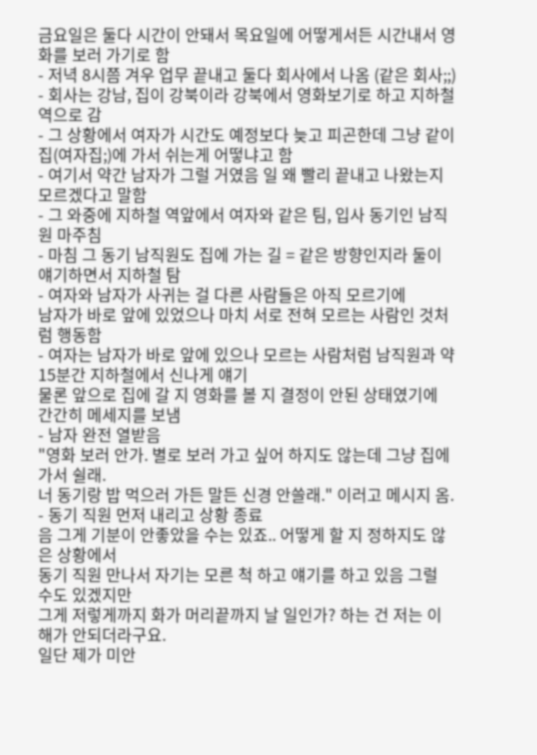금요일은 둘다 시간이 안돼서 목요일에 어떻게서든 시간내서 영화를 보러 가기로 함
- 저녁 8시쯤 겨우 업무 끝내고 둘다 회사에서 나옴 (같은 회사;;)
- 회사는 강남, 집이 강북이라 강북에서 영화보기로 하고 지하철 역으로 감
- 그 상황에서 여자가 시간도 예정보다 늦고 피곤한데 그냥 같이 집(여자집;)에 가서 쉬는게 어떻냐고 함
- 여기서 약간 남자가 그럴 거였음 일 왜 빨리 끝내고 나왔는지 모르겠다고 말함
- 그 와중에 지하철 역앞에서 여자와 같은 팀, 입사 동기인 남직원 마주침
- 마침 그 동기 남직원도 집에 가는 길 = 같은 방향인지라 둘이 얘기하면서 지하철 탐
- 여자와 남자가 사귀는 걸 다른 사람들은 아직 모르기에
남자가 바로 앞에 있었으나 마치 서로 전혀 모르는 사람인 것처럼 행동함
- 여자는 남자가 바로 앞에 있으나 모르는 사람처럼 남직원과 약 15분간 지하철에서 신나게 얘기
물론 앞으로 집에 갈 지 영화를 볼 지 결정이 안된 상태였기에 간간히 메세지를 보냄
- 남자 완전 열받음
"영화 보러 안가. 별로 보러 가고 싶어 하지도 않는데 그냥 집에 가서 쉴래.
너 동기랑 밥 먹으러 가든 말든 신경 안쓸래." 이러고 메시지 옴.
- 동기 직원 먼저 내리고 상황 종료
음 그게 기분이 안좋았을 수는 있죠.. 어떻게 할 지 정하지도 않은 상황에서
동기 직원 만나서 자기는 모른 척 하고 얘기를 하고 있음 그럴 수도 있겠지만
그게 저렇게까지 화가 머리끝까지 날 일인가? 하는 건 저는 이해가 안되더라구요.
일단 제가 미안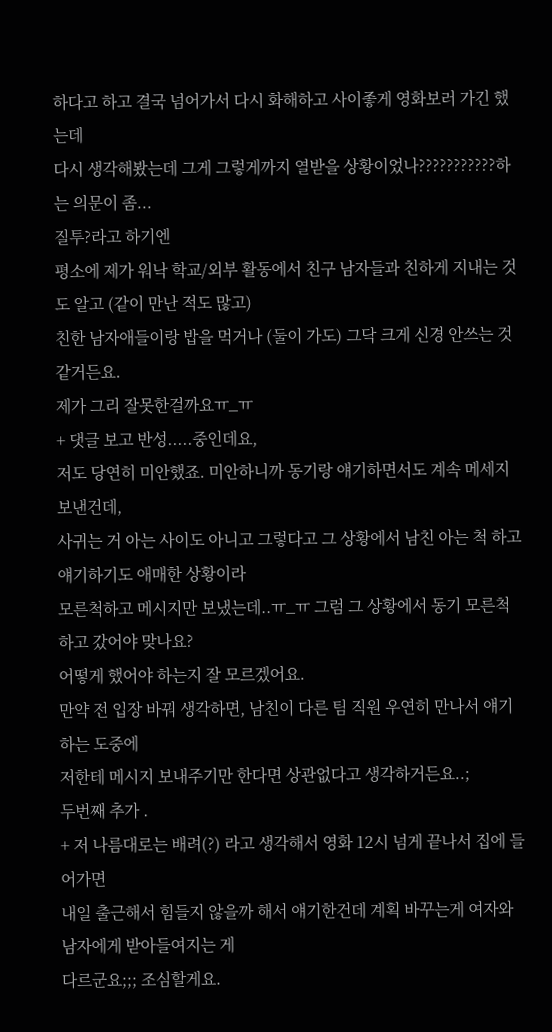하다고 하고 결국 넘어가서 다시 화해하고 사이좋게 영화보러 가긴 했는데
다시 생각해봤는데 그게 그렇게까지 열받을 상황이었나???????????하는 의문이 좀...
질투?라고 하기엔
평소에 제가 워낙 학교/외부 활동에서 친구 남자들과 친하게 지내는 것도 알고 (같이 만난 적도 많고)
친한 남자애들이랑 밥을 먹거나 (둘이 가도) 그닥 크게 신경 안쓰는 것 같거든요.
제가 그리 잘못한걸까요ㅠ_ㅠ
+ 댓글 보고 반성.....중인데요,
저도 당연히 미안했죠. 미안하니까 동기랑 얘기하면서도 계속 메세지 보낸건데,
사귀는 거 아는 사이도 아니고 그렇다고 그 상황에서 남친 아는 척 하고 얘기하기도 애매한 상황이라
모른척하고 메시지만 보냈는데..ㅠ_ㅠ 그럼 그 상황에서 동기 모른척하고 갔어야 맞나요?
어떻게 했어야 하는지 잘 모르겠어요.
만약 전 입장 바꿔 생각하면, 남친이 다른 팀 직원 우연히 만나서 얘기하는 도중에
저한테 메시지 보내주기만 한다면 상관없다고 생각하거든요..;
두번째 추가 .
+ 저 나름대로는 배려(?) 라고 생각해서 영화 12시 넘게 끝나서 집에 들어가면
내일 출근해서 힘들지 않을까 해서 얘기한건데 계획 바꾸는게 여자와 남자에게 받아들여지는 게
다르군요;;; 조심할게요.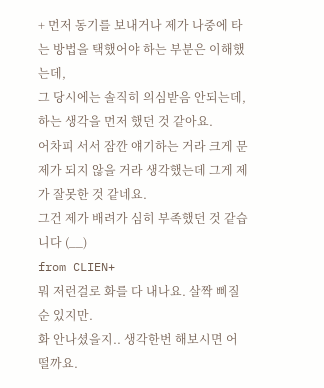+ 먼저 동기를 보내거나 제가 나중에 타는 방법을 택했어야 하는 부분은 이해했는데,
그 당시에는 솔직히 의심받음 안되는데, 하는 생각을 먼저 했던 것 같아요.
어차피 서서 잠깐 얘기하는 거라 크게 문제가 되지 않을 거라 생각했는데 그게 제가 잘못한 것 같네요.
그건 제가 배려가 심히 부족했던 것 같습니다 (__)
from CLIEN+
뭐 저런걸로 화를 다 내나요. 살짝 삐질순 있지만.
화 안나셨을지.. 생각한번 해보시면 어떨까요.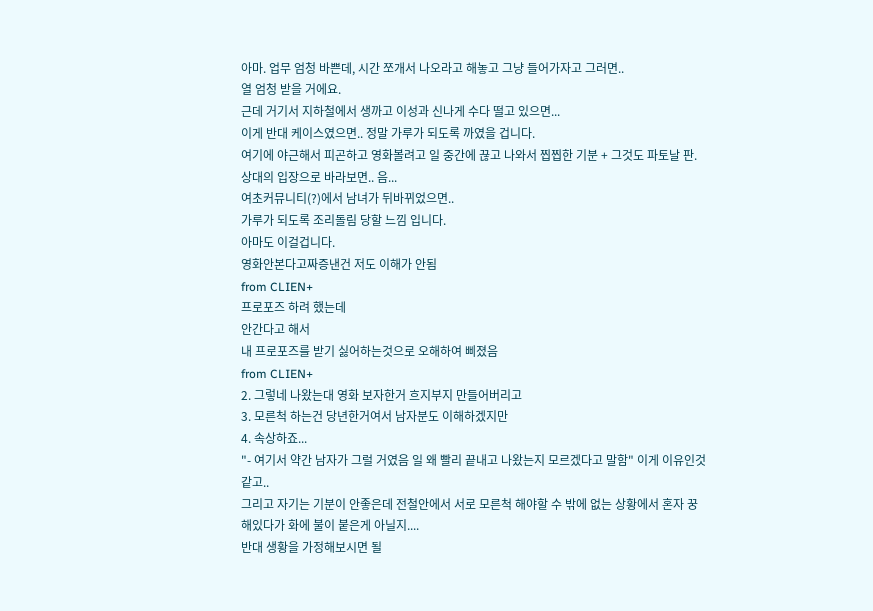아마. 업무 엄청 바쁜데, 시간 쪼개서 나오라고 해놓고 그냥 들어가자고 그러면..
열 엄청 받을 거에요.
근데 거기서 지하철에서 생까고 이성과 신나게 수다 떨고 있으면...
이게 반대 케이스였으면.. 정말 가루가 되도록 까였을 겁니다.
여기에 야근해서 피곤하고 영화볼려고 일 중간에 끊고 나와서 찝찝한 기분 + 그것도 파토날 판.
상대의 입장으로 바라보면.. 음...
여초커뮤니티(?)에서 남녀가 뒤바뀌었으면..
가루가 되도록 조리돌림 당할 느낌 입니다.
아마도 이걸겁니다.
영화안본다고짜증낸건 저도 이해가 안됨
from CLIEN+
프로포즈 하려 했는데
안간다고 해서
내 프로포즈를 받기 싫어하는것으로 오해하여 삐졌음
from CLIEN+
2. 그렇네 나왔는대 영화 보자한거 흐지부지 만들어버리고
3. 모른척 하는건 당년한거여서 남자분도 이해하겠지만
4. 속상하죠...
"- 여기서 약간 남자가 그럴 거였음 일 왜 빨리 끝내고 나왔는지 모르겠다고 말함" 이게 이유인것 같고..
그리고 자기는 기분이 안좋은데 전철안에서 서로 모른척 해야할 수 밖에 없는 상황에서 혼자 꿍해있다가 화에 불이 붙은게 아닐지....
반대 생황을 가정해보시면 될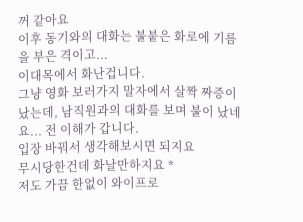꺼 같아요
이후 동기와의 대화는 불붙은 화로에 기름을 부은 격이고...
이대목에서 화난겁니다.
그냥 영화 보러가지 말자에서 살짝 짜증이 났는데, 남직원과의 대화를 보며 불이 났네요... 전 이해가 갑니다.
입장 바꿔서 생각해보시면 되지요
무시당한건데 화날만하지요 *
저도 가끔 한없이 와이프로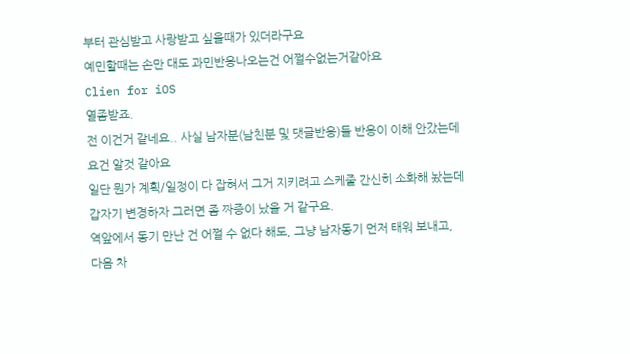부터 관심받고 사랑받고 싶을때가 있더라구요
예민할때는 손만 대도 과민반응나오는건 어쩔수없는거같아요
Clien for iOS
열좀받죠.
전 이건거 같네요.. 사실 남자분(남친분 및 댓글반응)들 반응이 이해 안갔는데
요건 알것 같아요
일단 뭔가 계획/일정이 다 잡혀서 그거 지키려고 스케줄 간신히 소화해 놨는데
갑자기 변경하자 그러면 좀 짜증이 났을 거 같구요.
역앞에서 동기 만난 건 어쩔 수 없다 해도, 그냥 남자동기 먼저 태워 보내고,
다음 차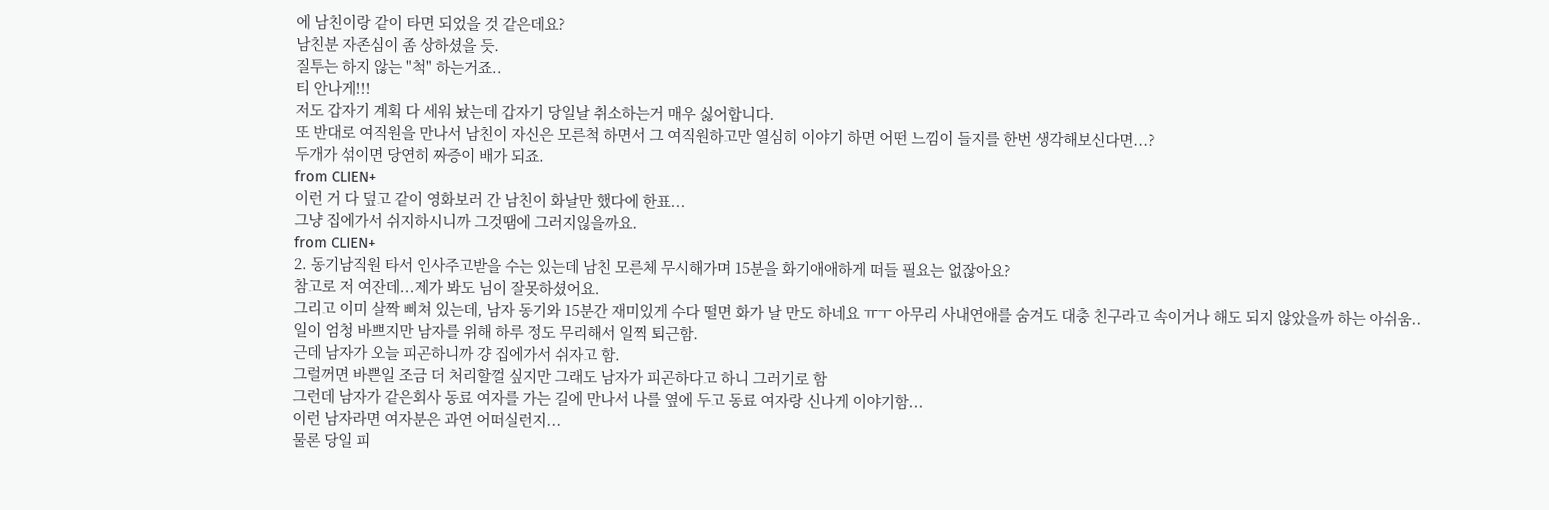에 남친이랑 같이 타면 되었을 것 같은데요?
남친분 자존심이 좀 상하셨을 듯.
질투는 하지 않는 "척" 하는거죠..
티 안나게!!!
저도 갑자기 계획 다 세워 놨는데 갑자기 당일날 취소하는거 매우 싫어합니다.
또 반대로 여직원을 만나서 남친이 자신은 모른척 하면서 그 여직원하고만 열심히 이야기 하면 어떤 느낌이 들지를 한번 생각해보신다면...?
두개가 섞이면 당연히 짜증이 배가 되죠.
from CLIEN+
이런 거 다 덮고 같이 영화보러 간 남친이 화날만 했다에 한표...
그냥 집에가서 쉬지하시니까 그것땜에 그러지읺을까요.
from CLIEN+
2. 동기남직원 타서 인사주고받을 수는 있는데 남친 모른체 무시해가며 15분을 화기애애하게 떠들 필요는 없잖아요?
참고로 저 여잔데...제가 봐도 님이 잘못하셨어요.
그리고 이미 살짝 삐쳐 있는데, 남자 동기와 15분간 재미있게 수다 떨면 화가 날 만도 하네요 ㅠㅜ 아무리 사내연애를 숨겨도 대충 친구라고 속이거나 해도 되지 않았을까 하는 아쉬움..
일이 엄청 바쁘지만 남자를 위해 하루 정도 무리해서 일찍 퇴근함.
근데 남자가 오늘 피곤하니까 걍 집에가서 쉬자고 함.
그럴꺼면 바쁜일 조금 더 처리할껄 싶지만 그래도 남자가 피곤하다고 하니 그러기로 함
그런데 남자가 같은회사 동료 여자를 가는 길에 만나서 나를 옆에 두고 동료 여자랑 신나게 이야기함...
이런 남자라면 여자분은 과연 어떠실런지...
물론 당일 피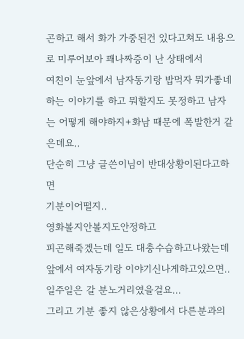곤하고 해서 화가 가중된건 있다고쳐도 내용으로 미루어보아 꽤나짜증이 난 상태에서
여친이 눈앞에서 남자동기랑 밥먹자 뭐가좋네 하는 이야기를 하고 뭐할지도 못정하고 남자는 어떻게 해야하지+화남 때문에 폭발한거 같은데요..
단순히 그냥 글쓴이님이 반대상황이된다고하면
기분이어떨지..
영화볼지안볼지도안정하고
피곤해죽겠는데 일도 대충수습하고나왔는데
앞에서 여자동기랑 이야기신나게하고있으면..
일주일은 갈 분노거리였을걸요...
그리고 기분 좋지 않은상황에서 다른분과의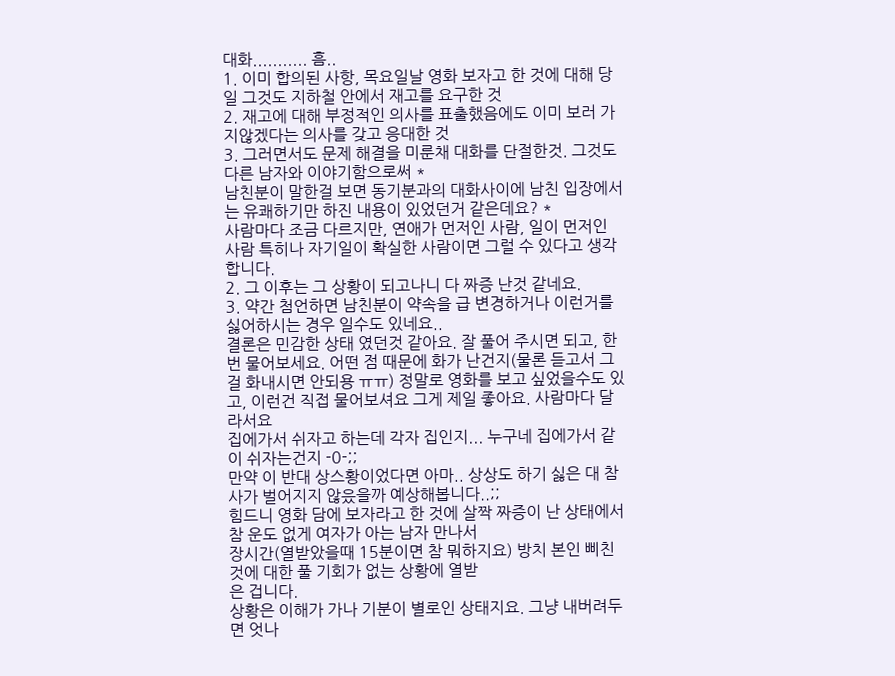대화........... 흠..
1. 이미 합의된 사항, 목요일날 영화 보자고 한 것에 대해 당일 그것도 지하철 안에서 재고를 요구한 것
2. 재고에 대해 부정적인 의사를 표출했음에도 이미 보러 가지않겠다는 의사를 갖고 응대한 것
3. 그러면서도 문제 해결을 미룬채 대화를 단절한것. 그것도 다른 남자와 이야기함으로써 *
남친분이 말한걸 보면 동기분과의 대화사이에 남친 입장에서는 유쾌하기만 하진 내용이 있었던거 같은데요? *
사람마다 조금 다르지만, 연애가 먼저인 사람, 일이 먼저인 사람 특히나 자기일이 확실한 사람이면 그럴 수 있다고 생각합니다.
2. 그 이후는 그 상황이 되고나니 다 짜증 난것 같네요.
3. 약간 첨언하면 남친분이 약속을 급 변경하거나 이런거를 싫어하시는 경우 일수도 있네요..
결론은 민감한 상태 였던것 같아요. 잘 풀어 주시면 되고, 한번 물어보세요. 어떤 점 때문에 화가 난건지(물론 듣고서 그걸 화내시면 안되용 ㅠㅠ) 정말로 영화를 보고 싶었을수도 있고, 이런건 직접 물어보셔요 그게 제일 좋아요. 사람마다 달라서요
집에가서 쉬자고 하는데 각자 집인지... 누구네 집에가서 같이 쉬자는건지 -0-;;
만약 이 반대 상스황이었다면 아마.. 상상도 하기 싫은 대 참사가 벌어지지 않읐을까 예상해봅니다..;;
힘드니 영화 담에 보자라고 한 것에 살짝 짜증이 난 상태에서 참 운도 없게 여자가 아는 남자 만나서
장시간(열받았을때 15분이면 참 뭐하지요) 방치 본인 삐친 것에 대한 풀 기회가 없는 상황에 열받
은 겁니다.
상황은 이해가 가나 기분이 별로인 상태지요. 그냥 내버려두면 엇나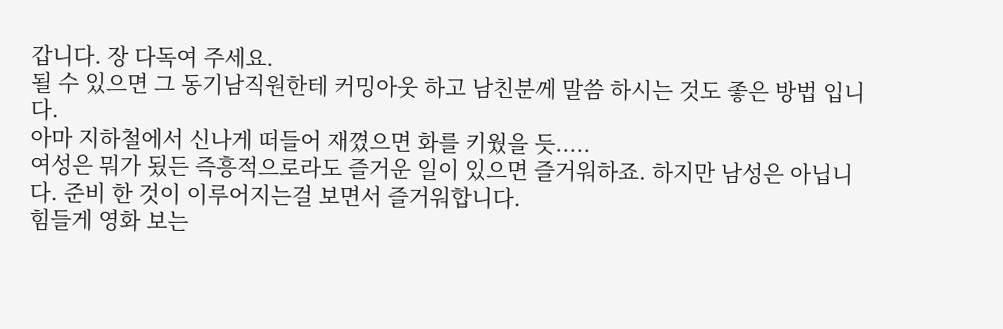갑니다. 장 다독여 주세요.
될 수 있으면 그 동기남직원한테 커밍아웃 하고 남친분께 말씀 하시는 것도 좋은 방법 입니다.
아마 지하철에서 신나게 떠들어 재꼈으면 화를 키웠을 듯.....
여성은 뭐가 됬든 즉흥적으로라도 즐거운 일이 있으면 즐거워하죠. 하지만 남성은 아닙니다. 준비 한 것이 이루어지는걸 보면서 즐거워합니다.
힘들게 영화 보는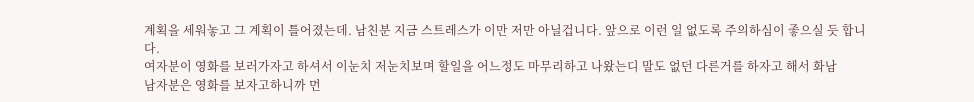계획을 세워놓고 그 계획이 틀어졌는데. 남친분 지금 스트레스가 이만 저만 아닐겁니다. 앞으로 이런 일 없도록 주의하심이 좋으실 듯 합니다.
여자분이 영화를 보러가자고 하셔서 이눈치 저눈치보며 할일을 어느정도 마무리하고 나왔는디 말도 없던 다른거를 하자고 해서 화남
남자분은 영화를 보자고하니까 먼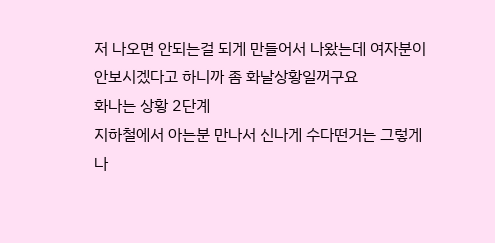저 나오면 안되는걸 되게 만들어서 나왔는데 여자분이 안보시겠다고 하니까 좀 화날상황일꺼구요
화나는 상황 2단계
지하철에서 아는분 만나서 신나게 수다떤거는 그렇게 나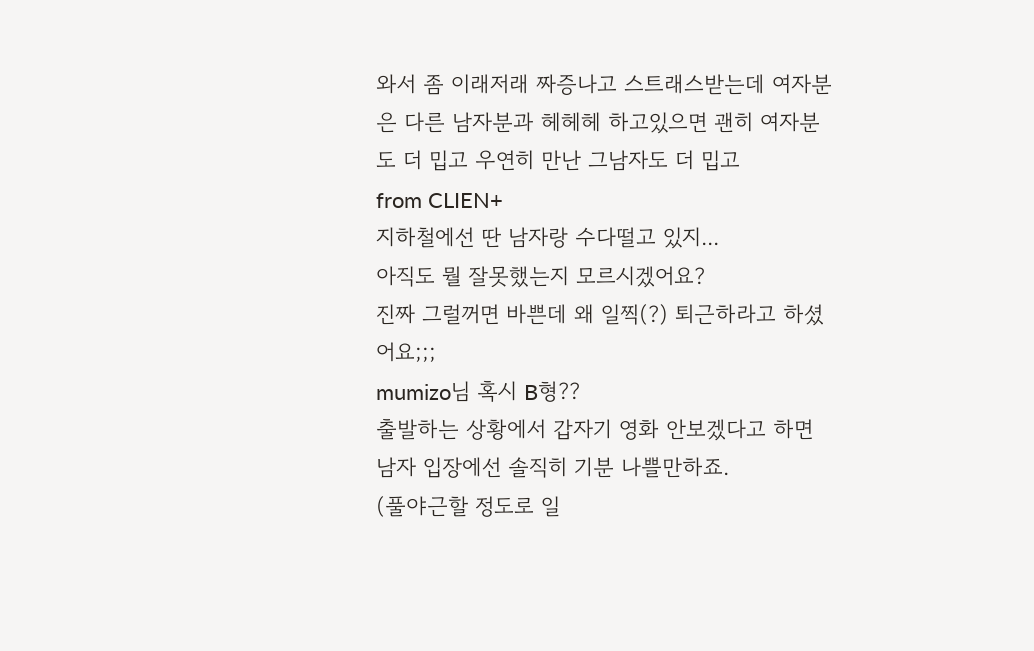와서 좀 이래저래 짜증나고 스트래스받는데 여자분은 다른 남자분과 헤헤헤 하고있으면 괜히 여자분도 더 밉고 우연히 만난 그남자도 더 밉고
from CLIEN+
지하철에선 딴 남자랑 수다떨고 있지...
아직도 뭘 잘못했는지 모르시겠어요?
진짜 그럴꺼면 바쁜데 왜 일찍(?) 퇴근하라고 하셨어요;;;
mumizo님 혹시 B형??
출발하는 상황에서 갑자기 영화 안보겠다고 하면 남자 입장에선 솔직히 기분 나쁠만하죠.
(풀야근할 정도로 일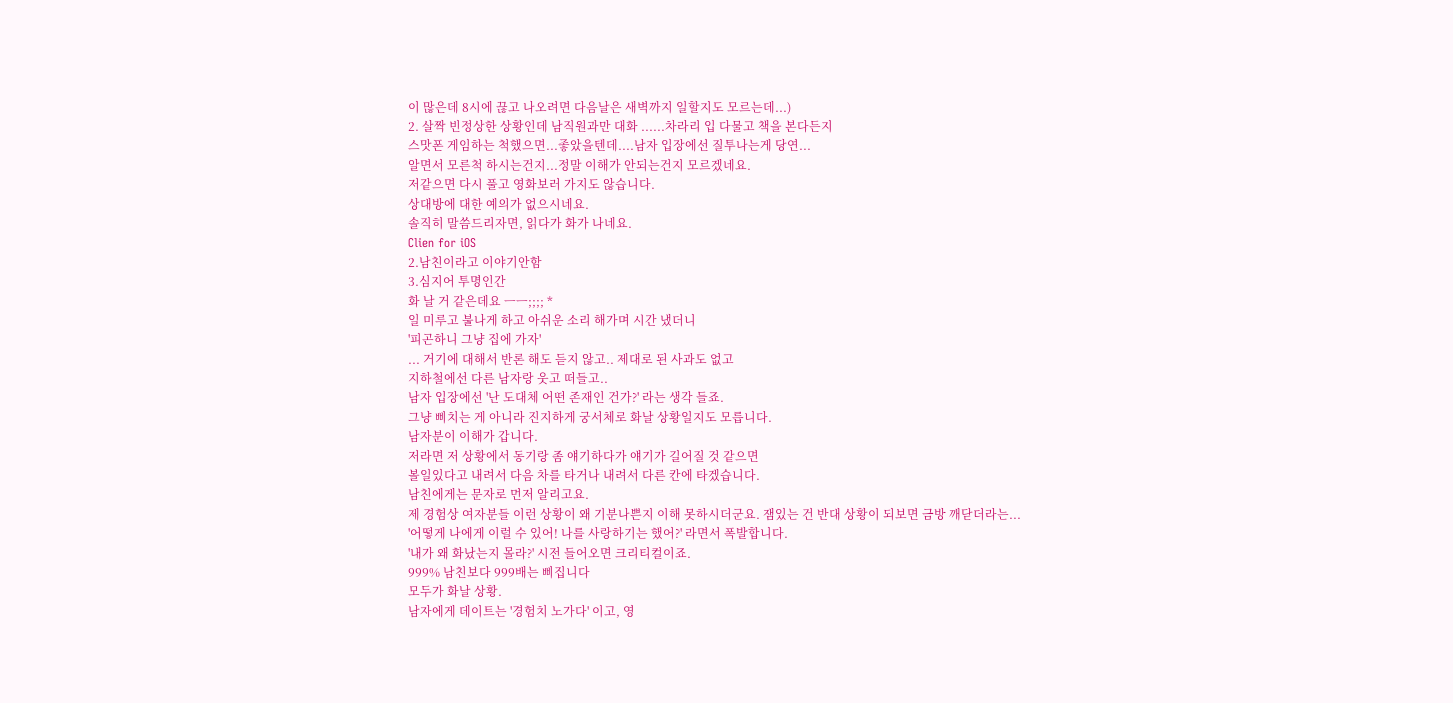이 많은데 8시에 끊고 나오려면 다음날은 새벽까지 일할지도 모르는데...)
2. 살짝 빈정상한 상황인데 남직원과만 대화 ......차라리 입 다물고 책을 본다든지
스맛폰 게임하는 척했으면...좋았을텐데....남자 입장에선 질투나는게 당연...
알면서 모른척 하시는건지...정말 이해가 안되는건지 모르겠네요.
저같으면 다시 풀고 영화보러 가지도 않습니다.
상대방에 대한 예의가 없으시네요.
솔직히 말씀드리자면, 읽다가 화가 나네요.
Clien for iOS
2.남친이라고 이야기안함
3.심지어 투명인간
화 날 거 같은데요 ㅡㅡ;;;; *
일 미루고 불나게 하고 아쉬운 소리 해가며 시간 냈더니
'피곤하니 그냥 집에 가자'
... 거기에 대해서 반론 해도 듣지 않고.. 제대로 된 사과도 없고
지하철에선 다른 남자랑 웃고 떠들고..
남자 입장에선 '난 도대체 어떤 존재인 건가?' 라는 생각 들죠.
그냥 삐치는 게 아니라 진지하게 궁서체로 화날 상황일지도 모릅니다.
남자분이 이해가 갑니다.
저라면 저 상황에서 동기랑 좀 얘기하다가 얘기가 길어질 것 같으면
볼일있다고 내려서 다음 차를 타거나 내려서 다른 칸에 타겠습니다.
남친에게는 문자로 먼저 알리고요.
제 경험상 여자분들 이런 상황이 왜 기분나쁜지 이해 못하시더군요. 잼있는 건 반대 상황이 되보면 금방 깨닫더라는...
'어떻게 나에게 이럴 수 있어! 나를 사랑하기는 했어?' 라면서 폭발합니다.
'내가 왜 화났는지 몰라?' 시전 들어오면 크리티컬이죠.
999% 남친보다 999배는 삐집니다
모두가 화날 상황.
남자에게 데이트는 '경험치 노가다' 이고, 영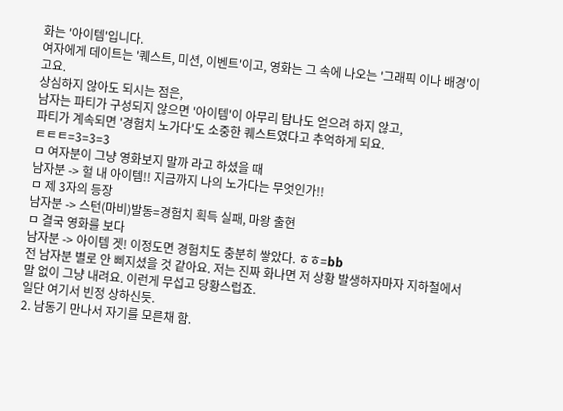화는 '아이템'입니다.
여자에게 데이트는 '퀘스트, 미션, 이벤트'이고, 영화는 그 속에 나오는 '그래픽 이나 배경'이고요.
상심하지 않아도 되시는 점은,
남자는 파티가 구성되지 않으면 '아이템'이 아무리 탐나도 얻으려 하지 않고,
파티가 계속되면 '경험치 노가다'도 소중한 퀘스트였다고 추억하게 되요.
ㅌㅌㅌ=3=3=3
ㅁ 여자분이 그냥 영화보지 말까 라고 하셨을 때
남자분 -> 헐 내 아이템!! 지금까지 나의 노가다는 무엇인가!!
ㅁ 제 3자의 등장
남자분 -> 스턴(마비)발동=경험치 획득 실패, 마왕 출현
ㅁ 결국 영화를 보다
남자분 -> 아이템 겟! 이정도면 경험치도 충분히 쌓았다. ㅎㅎ=bb
전 남자분 별로 안 삐지셨을 것 같아요. 저는 진짜 화나면 저 상황 발생하자마자 지하철에서 말 없이 그냥 내려요. 이런게 무섭고 당황스럽죠.
일단 여기서 빈정 상하신듯.
2. 남동기 만나서 자기를 모른채 함.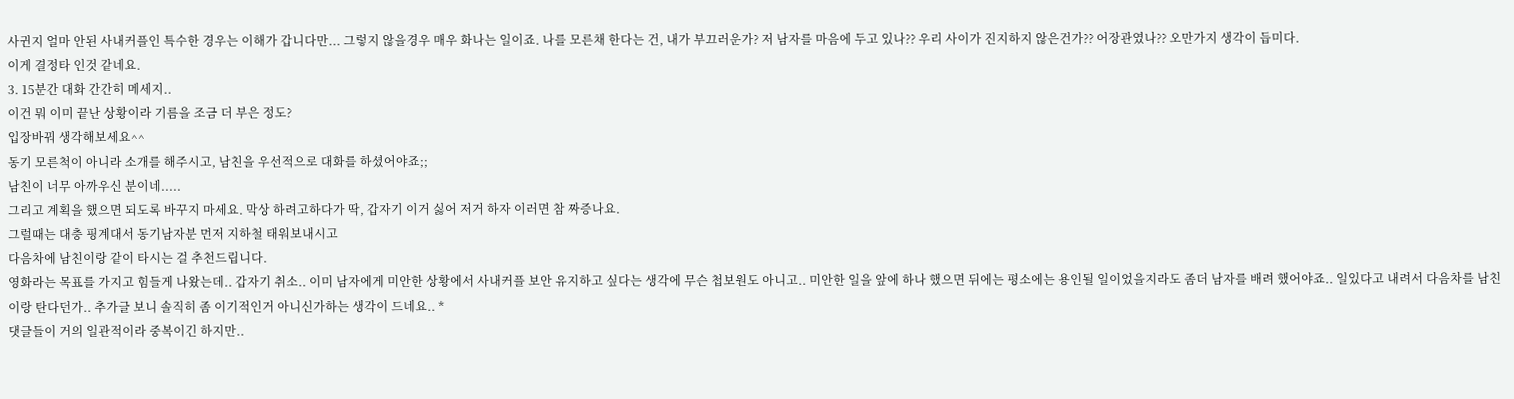사귄지 얼마 안된 사내커플인 특수한 경우는 이해가 갑니다만... 그렇지 않을경우 매우 화나는 일이죠. 나를 모른채 한다는 건, 내가 부끄러운가? 저 남자를 마음에 두고 있나?? 우리 사이가 진지하지 않은건가?? 어장관였나?? 오만가지 생각이 듭미다.
이게 결정타 인것 같네요.
3. 15분간 대화 간간히 메세지..
이건 뭐 이미 끝난 상황이라 기름을 조금 더 부은 정도?
입장바꿔 생각해보세요^^
동기 모른척이 아니라 소개를 해주시고, 남친을 우선적으로 대화를 하셨어야죠;;
남친이 너무 아까우신 분이네.....
그리고 계획을 했으면 되도록 바꾸지 마세요. 막상 하려고하다가 딱, 갑자기 이거 싫어 저거 하자 이러면 참 짜증나요.
그럴때는 대충 핑계대서 동기남자분 먼저 지하철 태워보내시고
다음차에 남친이랑 같이 타시는 걸 추천드립니다.
영화라는 목표를 가지고 힘들게 나왔는데.. 갑자기 취소.. 이미 남자에게 미안한 상황에서 사내커플 보안 유지하고 싶다는 생각에 무슨 첩보원도 아니고.. 미안한 일을 앞에 하나 했으면 뒤에는 평소에는 용인될 일이었을지라도 좀더 남자를 배려 했어야죠.. 일있다고 내려서 다음차를 남친이랑 탄다던가.. 추가글 보니 솔직히 좀 이기적인거 아니신가하는 생각이 드네요.. *
댓글들이 거의 일관적이라 중복이긴 하지만..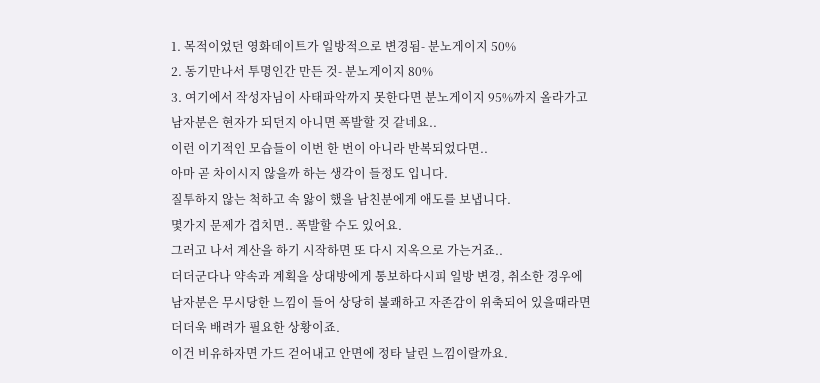1. 목적이었던 영화데이트가 일방적으로 변경됨- 분노게이지 50%
2. 동기만나서 투명인간 만든 것- 분노게이지 80%
3. 여기에서 작성자님이 사태파악까지 못한다면 분노게이지 95%까지 올라가고
남자분은 현자가 되던지 아니면 폭발할 것 같네요..
이런 이기적인 모습들이 이번 한 번이 아니라 반복되었다면..
아마 곧 차이시지 않을까 하는 생각이 들정도 입니다.
질투하지 않는 척하고 속 앓이 했을 남친분에게 애도를 보냅니다.
몇가지 문제가 겹치면.. 폭발할 수도 있어요.
그러고 나서 계산을 하기 시작하면 또 다시 지옥으로 가는거죠..
더더군다나 약속과 계획을 상대방에게 통보하다시피 일방 변경, 취소한 경우에
남자분은 무시당한 느낌이 들어 상당히 불쾌하고 자존감이 위축되어 있을때라면
더더욱 배려가 필요한 상황이죠.
이건 비유하자면 가드 걷어내고 안면에 정타 날린 느낌이랄까요.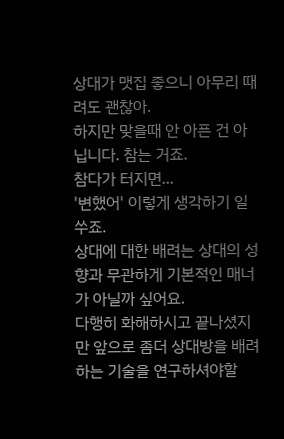상대가 맷집 좋으니 아무리 때려도 괜찮아.
하지만 맞을때 안 아픈 건 아닙니다. 참는 거죠.
참다가 터지면...
'변했어' 이렇게 생각하기 일쑤죠.
상대에 대한 배려는 상대의 성향과 무관하게 기본적인 매너가 아닐까 싶어요.
다행히 화해하시고 끝나셨지만 앞으로 좀더 상대방을 배려하는 기술을 연구하셔야할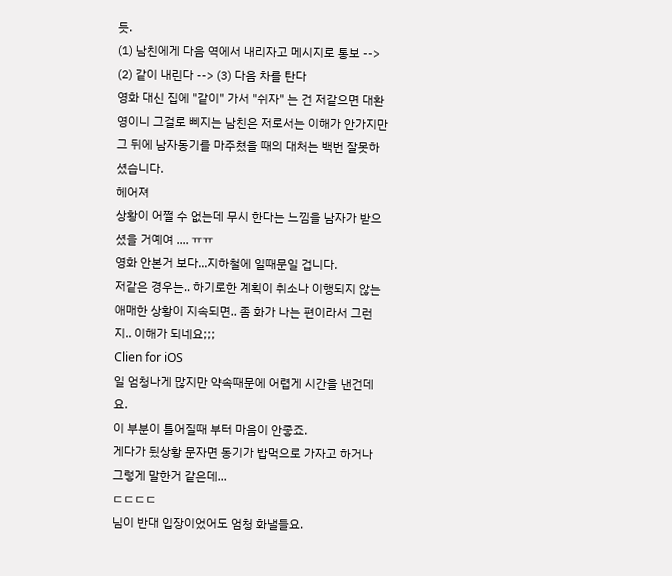듯.
(1) 남친에게 다음 역에서 내리자고 메시지로 통보 --> (2) 같이 내린다 --> (3) 다음 차를 탄다
영화 대신 집에 "같이" 가서 "쉬자" 는 건 저같으면 대환영이니 그걸로 삐지는 남친은 저로서는 이해가 안가지만
그 뒤에 남자동기를 마주쳤을 때의 대처는 백번 잘못하셨습니다.
헤어져
상황이 어쩔 수 없는데 무시 한다는 느낌을 남자가 받으셨을 거예여 .... ㅠㅠ
영화 안본거 보다...지하철에 일때문일 겁니다.
저같은 경우는.. 하기로한 계획이 취소나 이행되지 않는 애매한 상황이 지속되면.. 좀 화가 나는 편이라서 그런지.. 이해가 되네요;;;
Clien for iOS
일 엄청나게 많지만 약속때문에 어렵게 시간을 낸건데요.
이 부분이 틀어질때 부터 마음이 안좋죠.
게다가 뒸상황 문자면 동기가 밥먹으로 가자고 하거나 그렇게 말한거 같은데...
ㄷㄷㄷㄷ
님이 반대 입장이었어도 엄청 화낼들요.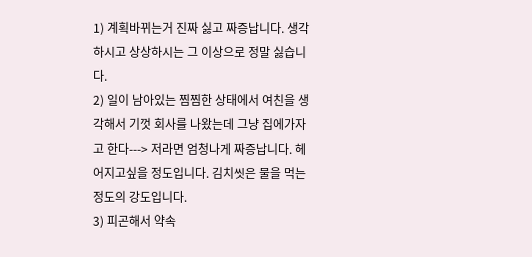1) 계획바뀌는거 진짜 싫고 짜증납니다. 생각하시고 상상하시는 그 이상으로 정말 싫습니다.
2) 일이 남아있는 찜찜한 상태에서 여친을 생각해서 기껏 회사를 나왔는데 그냥 집에가자고 한다---> 저라면 엄청나게 짜증납니다. 헤어지고싶을 정도입니다. 김치씻은 물을 먹는 정도의 강도입니다.
3) 피곤해서 약속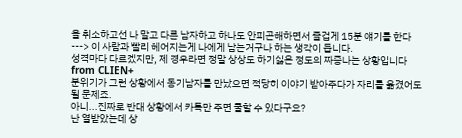을 취소하고선 나 말고 다른 남자하고 하나도 안피곤해하면서 즐겁게 15분 얘기를 한다---> 이 사람과 빨리 헤어지는게 나에게 남는거구나 하는 생각이 듭니다.
성격마다 다르겠지만, 제 경우라면 정말 상상도 하기싫은 정도의 짜증나는 상황입니다
from CLIEN+
분위기가 그런 상황에서 동기남자를 만났으면 적당히 이야기 받아주다가 자리를 옮겼어도 될 문제죠.
아니...진짜로 반대 상황에서 카톡만 주면 쿨할 수 있다구요?
난 열받았는데 상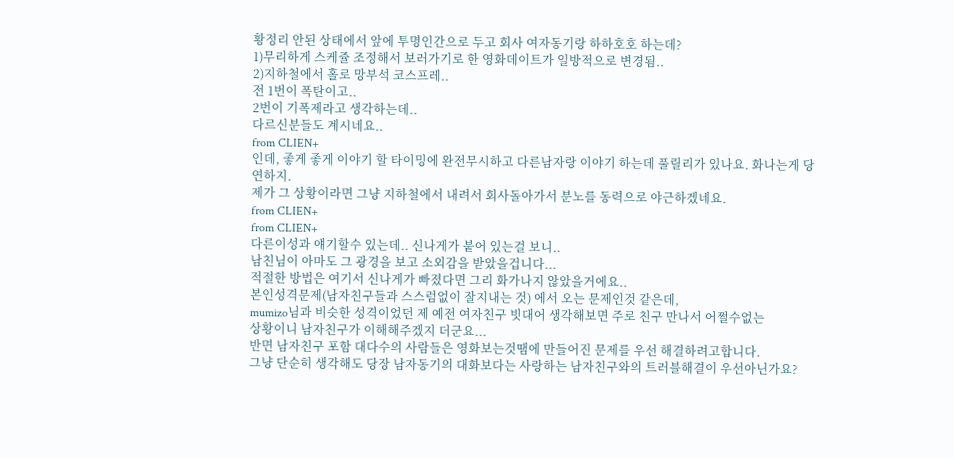황정리 안된 상태에서 앞에 투명인간으로 두고 회사 여자동기랑 하하호호 하는데?
1)무리하게 스케쥴 조정해서 보러가기로 한 영화데이트가 일방적으로 변경됨..
2)지하철에서 홀로 망부석 코스프레..
전 1번이 폭탄이고..
2번이 기폭제라고 생각하는데..
다르신분들도 계시네요..
from CLIEN+
인데, 좋게 좋게 이야기 할 타이밍에 완전무시하고 다른남자랑 이야기 하는데 풀릴리가 있나요. 화나는게 당연하지.
제가 그 상황이라면 그냥 지하철에서 내려서 회사돌아가서 분노를 동력으로 야근하겠네요.
from CLIEN+
from CLIEN+
다른이성과 얘기할수 있는데.. 신나게가 붙어 있는걸 보니..
남친님이 아마도 그 광경을 보고 소외감을 받았을겁니다...
적절한 방법은 여기서 신나게가 빠졌다면 그리 화가나지 않았을거에요..
본인성격문제(남자친구들과 스스럼없이 잘지내는 것) 에서 오는 문제인것 같은데,
mumizo님과 비슷한 성격이었던 제 예전 여자친구 빗대어 생각해보면 주로 친구 만나서 어쩔수없는
상황이니 남자친구가 이해해주겠지 더군요...
반면 남자친구 포함 대다수의 사람들은 영화보는것땜에 만들어진 문제를 우선 해결하려고합니다.
그냥 단순히 생각해도 당장 남자동기의 대화보다는 사랑하는 남자친구와의 트러블해결이 우선아닌가요?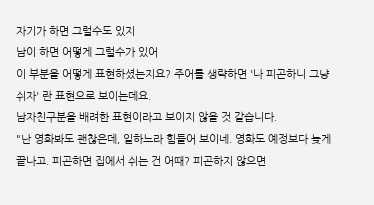자기가 하면 그럴수도 있지
남이 하면 어떻게 그럴수가 있어
이 부분을 어떻게 표현하셨는지요? 주어를 생략하면 '나 피곤하니 그냥 쉬자' 란 표현으로 보이는데요.
남자친구분을 배려한 표현이라고 보이지 않을 것 같습니다.
"난 영화봐도 괜찮은데, 일하느라 힘들어 보이네. 영화도 예정보다 늦게 끝나고. 피곤하면 집에서 쉬는 건 어때? 피곤하지 않으면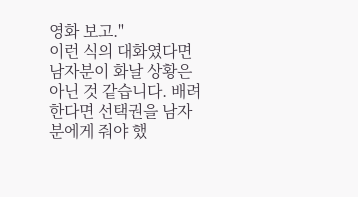영화 보고."
이런 식의 대화였다면 남자분이 화날 상황은 아닌 것 같습니다. 배려한다면 선택권을 남자분에게 줘야 했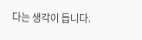다는 생각이 듭니다.